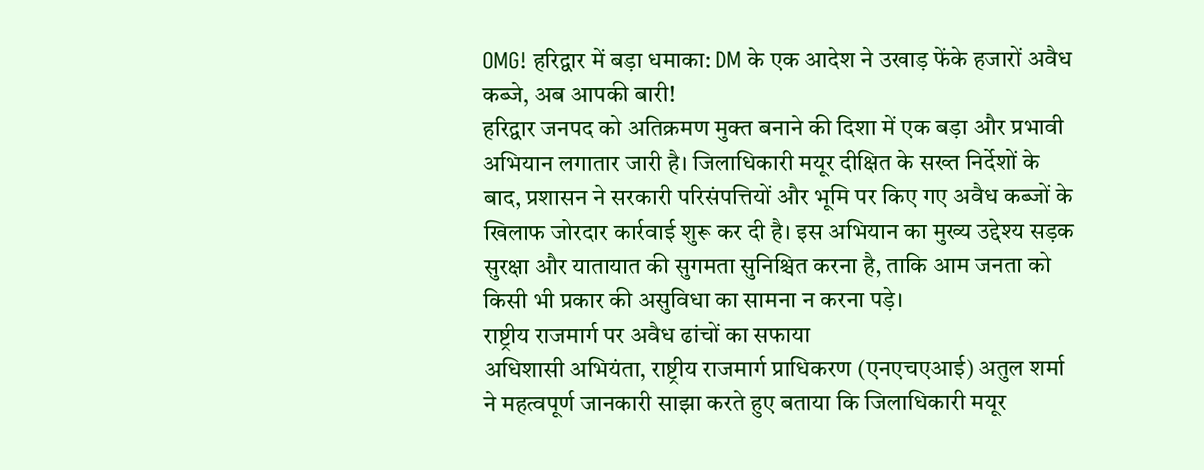OMG! हरिद्वार में बड़ा धमाका: DM के एक आदेश ने उखाड़ फेंके हजारों अवैध कब्जे, अब आपकी बारी!
हरिद्वार जनपद को अतिक्रमण मुक्त बनाने की दिशा में एक बड़ा और प्रभावी अभियान लगातार जारी है। जिलाधिकारी मयूर दीक्षित के सख्त निर्देशों के बाद, प्रशासन ने सरकारी परिसंपत्तियों और भूमि पर किए गए अवैध कब्जों के खिलाफ जोरदार कार्रवाई शुरू कर दी है। इस अभियान का मुख्य उद्देश्य सड़क सुरक्षा और यातायात की सुगमता सुनिश्चित करना है, ताकि आम जनता को किसी भी प्रकार की असुविधा का सामना न करना पड़े।
राष्ट्रीय राजमार्ग पर अवैध ढांचों का सफाया
अधिशासी अभियंता, राष्ट्रीय राजमार्ग प्राधिकरण (एनएचएआई) अतुल शर्मा ने महत्वपूर्ण जानकारी साझा करते हुए बताया कि जिलाधिकारी मयूर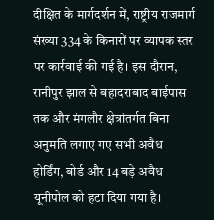दीक्षित के मार्गदर्शन में, राष्ट्रीय राजमार्ग संख्या 334 के किनारों पर व्यापक स्तर पर कार्रवाई की गई है। इस दौरान, रानीपुर झाल से बहादराबाद बाईपास तक और मंगलौर क्षेत्रांतर्गत बिना अनुमति लगाए गए सभी अवैध होर्डिंग, बोर्ड और 14 बड़े अवैध यूनीपोल को हटा दिया गया है।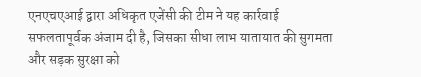एनएचएआई द्वारा अधिकृत एजेंसी की टीम ने यह कार्रवाई सफलतापूर्वक अंजाम दी है, जिसका सीधा लाभ यातायात की सुगमता और सड़क सुरक्षा को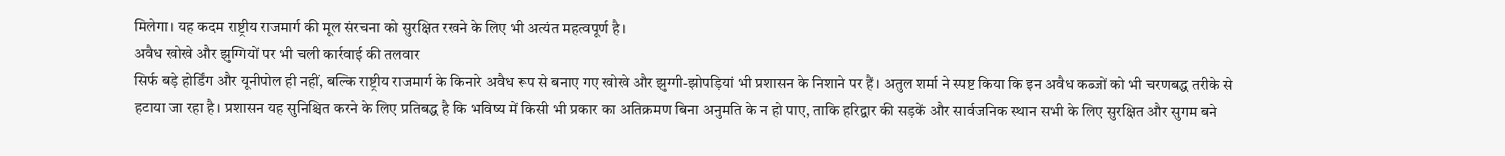मिलेगा। यह कदम राष्ट्रीय राजमार्ग की मूल संरचना को सुरक्षित रखने के लिए भी अत्यंत महत्वपूर्ण है।
अवैध खोखे और झुग्गियों पर भी चली कार्रवाई की तलवार
सिर्फ बड़े होर्डिंग और यूनीपोल ही नहीं, बल्कि राष्ट्रीय राजमार्ग के किनारे अवैध रूप से बनाए गए खोखे और झुग्गी-झोपड़ियां भी प्रशासन के निशाने पर हैं। अतुल शर्मा ने स्पष्ट किया कि इन अवैध कब्जों को भी चरणबद्ध तरीके से हटाया जा रहा है। प्रशासन यह सुनिश्चित करने के लिए प्रतिबद्ध है कि भविष्य में किसी भी प्रकार का अतिक्रमण बिना अनुमति के न हो पाए, ताकि हरिद्वार की सड़कें और सार्वजनिक स्थान सभी के लिए सुरक्षित और सुगम बने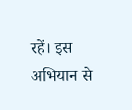रहें। इस अभियान से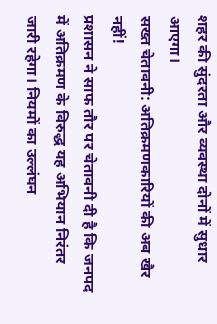शहर की सुंदरता और व्यवस्था दोनों में सुधार आएगा।
सख्त चेतावनी: अतिक्रमणकारियों की अब खैर नहीं!
प्रशासन ने साफ तौर पर चेतावनी दी है कि जनपद में अतिक्रमण के विरुद्ध यह अभियान निरंतर जारी रहेगा। नियमों का उल्लंघन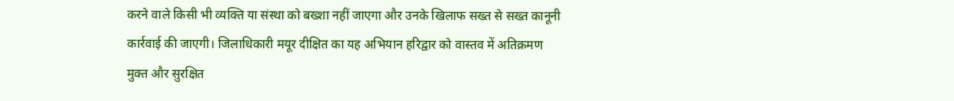करने वाले किसी भी व्यक्ति या संस्था को बख्शा नहीं जाएगा और उनके खिलाफ सख्त से सख्त कानूनी कार्रवाई की जाएगी। जिलाधिकारी मयूर दीक्षित का यह अभियान हरिद्वार को वास्तव में अतिक्रमण मुक्त और सुरक्षित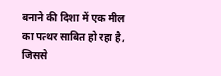बनाने की दिशा में एक मील का पत्थर साबित हो रहा है, जिससे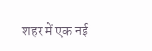शहर में एक नई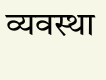व्यवस्था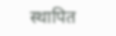स्थापित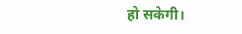हो सकेगी।